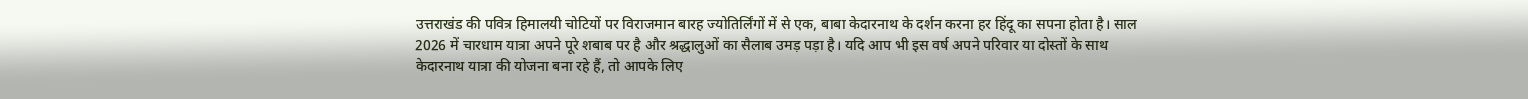उत्तराखंड की पवित्र हिमालयी चोटियों पर विराजमान बारह ज्योतिर्लिंगों में से एक, बाबा केदारनाथ के दर्शन करना हर हिंदू का सपना होता है। साल 2026 में चारधाम यात्रा अपने पूरे शबाब पर है और श्रद्धालुओं का सैलाब उमड़ पड़ा है। यदि आप भी इस वर्ष अपने परिवार या दोस्तों के साथ केदारनाथ यात्रा की योजना बना रहे हैं, तो आपके लिए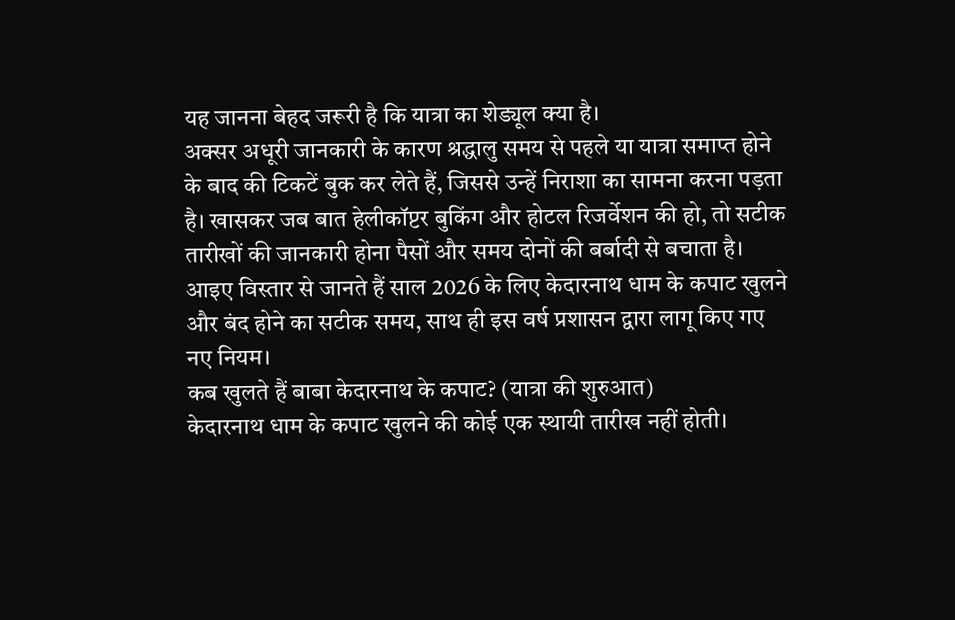यह जानना बेहद जरूरी है कि यात्रा का शेड्यूल क्या है।
अक्सर अधूरी जानकारी के कारण श्रद्धालु समय से पहले या यात्रा समाप्त होने के बाद की टिकटें बुक कर लेते हैं, जिससे उन्हें निराशा का सामना करना पड़ता है। खासकर जब बात हेलीकॉप्टर बुकिंग और होटल रिजर्वेशन की हो, तो सटीक तारीखों की जानकारी होना पैसों और समय दोनों की बर्बादी से बचाता है। आइए विस्तार से जानते हैं साल 2026 के लिए केदारनाथ धाम के कपाट खुलने और बंद होने का सटीक समय, साथ ही इस वर्ष प्रशासन द्वारा लागू किए गए नए नियम।
कब खुलते हैं बाबा केदारनाथ के कपाट? (यात्रा की शुरुआत)
केदारनाथ धाम के कपाट खुलने की कोई एक स्थायी तारीख नहीं होती।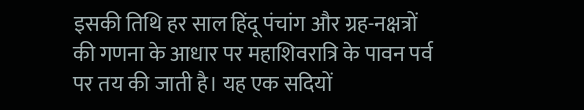इसकी तिथि हर साल हिंदू पंचांग और ग्रह-नक्षत्रों की गणना के आधार पर महाशिवरात्रि के पावन पर्व पर तय की जाती है। यह एक सदियों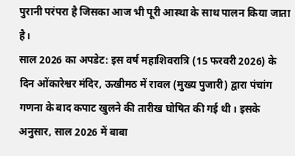पुरानी परंपरा है जिसका आज भी पूरी आस्था के साथ पालन किया जाता है।
साल 2026 का अपडेट: इस वर्ष महाशिवरात्रि (15 फरवरी 2026) के दिन ओंकारेश्वर मंदिर, ऊखीमठ में रावल (मुख्य पुजारी) द्वारा पंचांग गणना के बाद कपाट खुलने की तारीख घोषित की गई थी। इसके अनुसार, साल 2026 में बाबा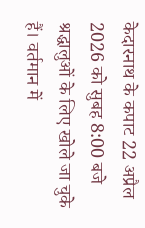केदारनाथ के कपाट 22 अप्रैल 2026 को सुबह 8:00 बजे श्रद्धालुओं के लिए खोले जा चुके हैं। वर्तमान में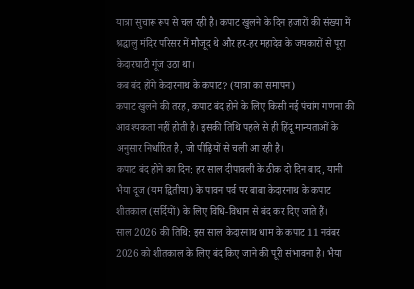यात्रा सुचारू रूप से चल रही है। कपाट खुलने के दिन हजारों की संख्या में श्रद्धालु मंदिर परिसर में मौजूद थे और हर-हर महादेव के जयकारों से पूरा केदारघाटी गूंज उठा था।
कब बंद होंगे केदारनाथ के कपाट? (यात्रा का समापन)
कपाट खुलने की तरह, कपाट बंद होने के लिए किसी नई पंचांग गणना की आवश्यकता नहीं होती है। इसकी तिथि पहले से ही हिंदू मान्यताओं के अनुसार निर्धारित है, जो पीढ़ियों से चली आ रही है।
कपाट बंद होने का दिन: हर साल दीपावली के ठीक दो दिन बाद, यानी भैया दूज (यम द्वितीया) के पावन पर्व पर बाबा केदारनाथ के कपाट शीतकाल (सर्दियों) के लिए विधि-विधान से बंद कर दिए जाते हैं।
साल 2026 की तिथि: इस साल केदारनाथ धाम के कपाट 11 नवंबर 2026 को शीतकाल के लिए बंद किए जाने की पूरी संभावना है। भैया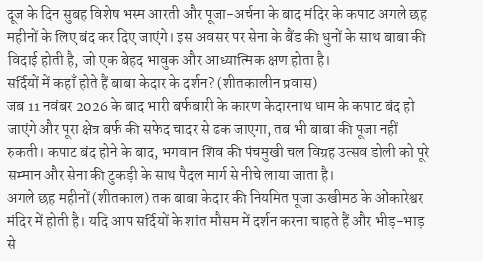दूज के दिन सुबह विशेष भस्म आरती और पूजा-अर्चना के बाद मंदिर के कपाट अगले छह महीनों के लिए बंद कर दिए जाएंगे। इस अवसर पर सेना के बैंड की धुनों के साथ बाबा की विदाई होती है, जो एक बेहद भावुक और आध्यात्मिक क्षण होता है।
सर्दियों में कहाँ होते हैं बाबा केदार के दर्शन? (शीतकालीन प्रवास)
जब 11 नवंबर 2026 के बाद भारी बर्फबारी के कारण केदारनाथ धाम के कपाट बंद हो जाएंगे और पूरा क्षेत्र बर्फ की सफेद चादर से ढक जाएगा, तब भी बाबा की पूजा नहीं रुकती। कपाट बंद होने के बाद, भगवान शिव की पंचमुखी चल विग्रह उत्सव डोली को पूरे सम्मान और सेना की टुकड़ी के साथ पैदल मार्ग से नीचे लाया जाता है।
अगले छह महीनों (शीतकाल) तक बाबा केदार की नियमित पूजा ऊखीमठ के ओंकारेश्वर मंदिर में होती है। यदि आप सर्दियों के शांत मौसम में दर्शन करना चाहते हैं और भीड़-भाड़ से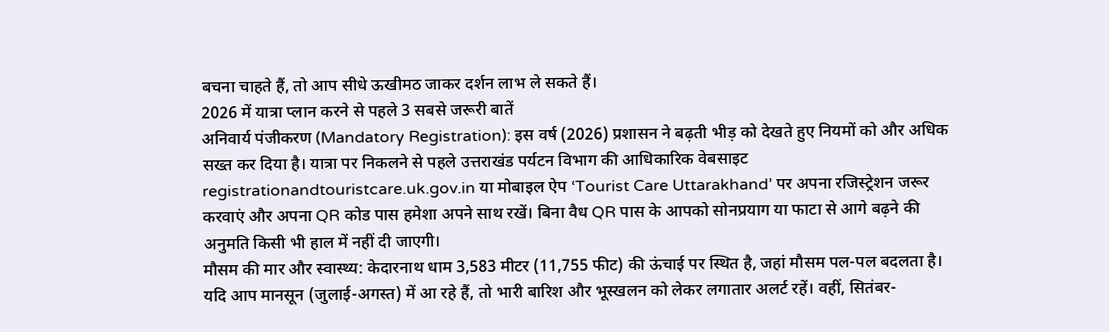बचना चाहते हैं, तो आप सीधे ऊखीमठ जाकर दर्शन लाभ ले सकते हैं।
2026 में यात्रा प्लान करने से पहले 3 सबसे जरूरी बातें
अनिवार्य पंजीकरण (Mandatory Registration): इस वर्ष (2026) प्रशासन ने बढ़ती भीड़ को देखते हुए नियमों को और अधिक सख्त कर दिया है। यात्रा पर निकलने से पहले उत्तराखंड पर्यटन विभाग की आधिकारिक वेबसाइट registrationandtouristcare.uk.gov.in या मोबाइल ऐप ‘Tourist Care Uttarakhand’ पर अपना रजिस्ट्रेशन जरूर करवाएं और अपना QR कोड पास हमेशा अपने साथ रखें। बिना वैध QR पास के आपको सोनप्रयाग या फाटा से आगे बढ़ने की अनुमति किसी भी हाल में नहीं दी जाएगी।
मौसम की मार और स्वास्थ्य: केदारनाथ धाम 3,583 मीटर (11,755 फीट) की ऊंचाई पर स्थित है, जहां मौसम पल-पल बदलता है। यदि आप मानसून (जुलाई-अगस्त) में आ रहे हैं, तो भारी बारिश और भूस्खलन को लेकर लगातार अलर्ट रहें। वहीं, सितंबर-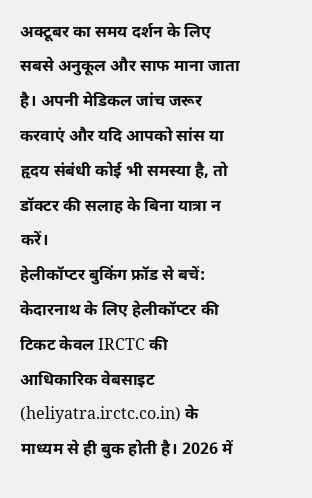अक्टूबर का समय दर्शन के लिए सबसे अनुकूल और साफ माना जाता है। अपनी मेडिकल जांच जरूर करवाएं और यदि आपको सांस या हृदय संबंधी कोई भी समस्या है, तो डॉक्टर की सलाह के बिना यात्रा न करें।
हेलीकॉप्टर बुकिंग फ्रॉड से बचें: केदारनाथ के लिए हेलीकॉप्टर की टिकट केवल IRCTC की आधिकारिक वेबसाइट (heliyatra.irctc.co.in) के माध्यम से ही बुक होती है। 2026 में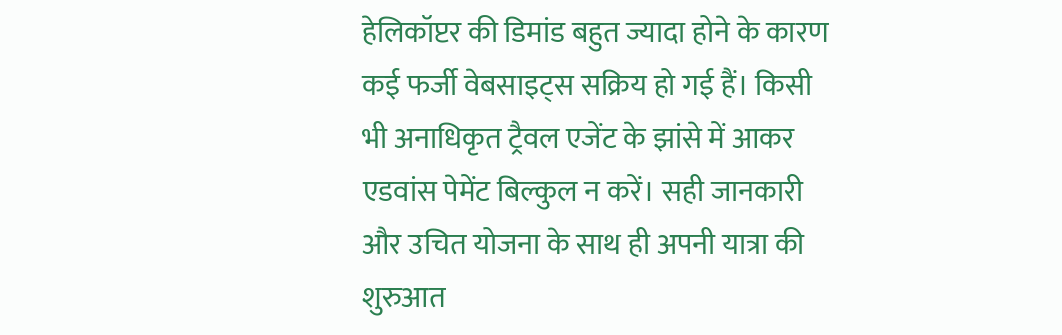हेलिकॉप्टर की डिमांड बहुत ज्यादा होने के कारण कई फर्जी वेबसाइट्स सक्रिय हो गई हैं। किसी भी अनाधिकृत ट्रैवल एजेंट के झांसे में आकर एडवांस पेमेंट बिल्कुल न करें। सही जानकारी और उचित योजना के साथ ही अपनी यात्रा की शुरुआत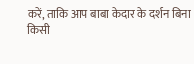करें, ताकि आप बाबा केदार के दर्शन बिना किसी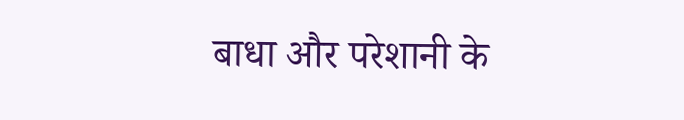बाधा और परेशानी के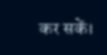कर सकें।